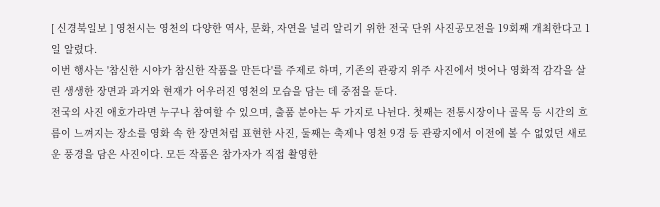[ 신경북일보 ] 영천시는 영천의 다양한 역사, 문화, 자연을 널리 알리기 위한 전국 단위 사진공모전을 19회째 개최한다고 1일 알렸다.
이번 행사는 '참신한 시야가 참신한 작품을 만든다'를 주제로 하며, 기존의 관광지 위주 사진에서 벗어나 영화적 감각을 살린 생생한 장면과 과거와 현재가 어우러진 영천의 모습을 담는 데 중점을 둔다.
전국의 사진 애호가라면 누구나 참여할 수 있으며, 출품 분야는 두 가지로 나뉜다. 첫째는 전통시장이나 골목 등 시간의 흐름이 느껴지는 장소를 영화 속 한 장면처럼 표현한 사진, 둘째는 축제나 영천 9경 등 관광지에서 이전에 볼 수 없었던 새로운 풍경을 담은 사진이다. 모든 작품은 참가자가 직접 촬영한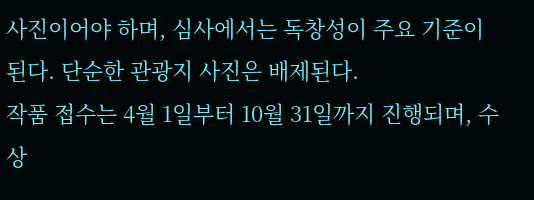사진이어야 하며, 심사에서는 독창성이 주요 기준이 된다. 단순한 관광지 사진은 배제된다.
작품 접수는 4월 1일부터 10월 31일까지 진행되며, 수상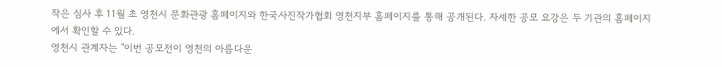작은 심사 후 11월 초 영천시 문화관광 홈페이지와 한국사진작가협회 영천지부 홈페이지를 통해 공개된다. 자세한 공모 요강은 두 기관의 홈페이지에서 확인할 수 있다.
영천시 관계자는 "이번 공모전이 영천의 아름다운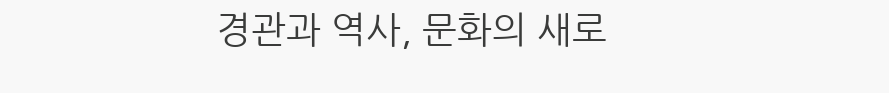경관과 역사, 문화의 새로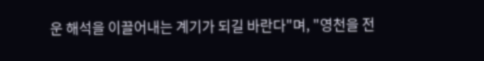운 해석을 이끌어내는 계기가 되길 바란다"며, "영천을 전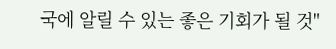국에 알릴 수 있는 좋은 기회가 될 것"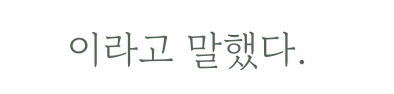이라고 말했다.